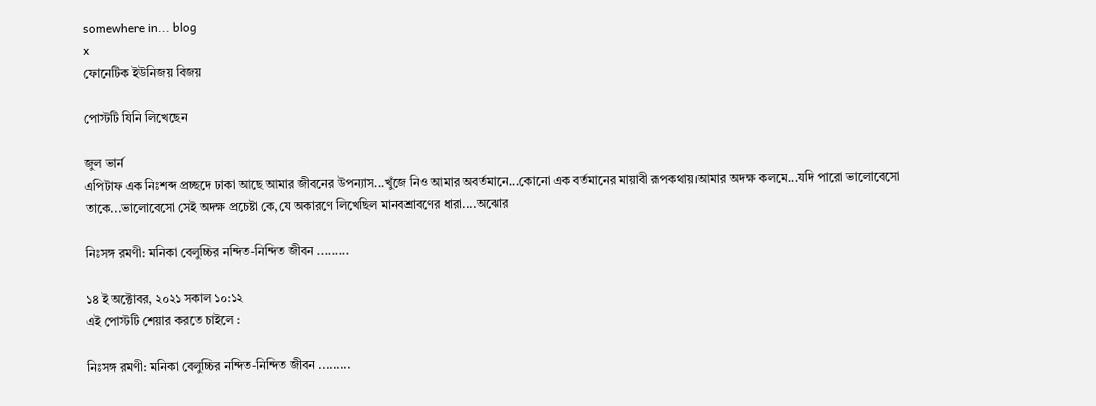somewhere in... blog
x
ফোনেটিক ইউনিজয় বিজয়

পোস্টটি যিনি লিখেছেন

জুল ভার্ন
এপিটাফ এক নিঃশব্দ প্রচ্ছদে ঢাকা আছে আমার জীবনের উপন্যাস...খুঁজে নিও আমার অবর্তমানে...কোনো এক বর্তমানের মায়াবী রূপকথায়।আমার অদক্ষ কলমে...যদি পারো ভালোবেসো তাকে...ভালোবেসো সেই অদক্ষ প্রচেষ্টা কে,যে অকারণে লিখেছিল মানবশ্রাবণের ধারা....অঝোর

নিঃসঙ্গ রমণী: মনিকা বেলুচ্চির নন্দিত-নিন্দিত জীবন .........

১৪ ই অক্টোবর, ২০২১ সকাল ১০:১২
এই পোস্টটি শেয়ার করতে চাইলে :

নিঃসঙ্গ রমণী: মনিকা বেলুচ্চির নন্দিত-নিন্দিত জীবন .........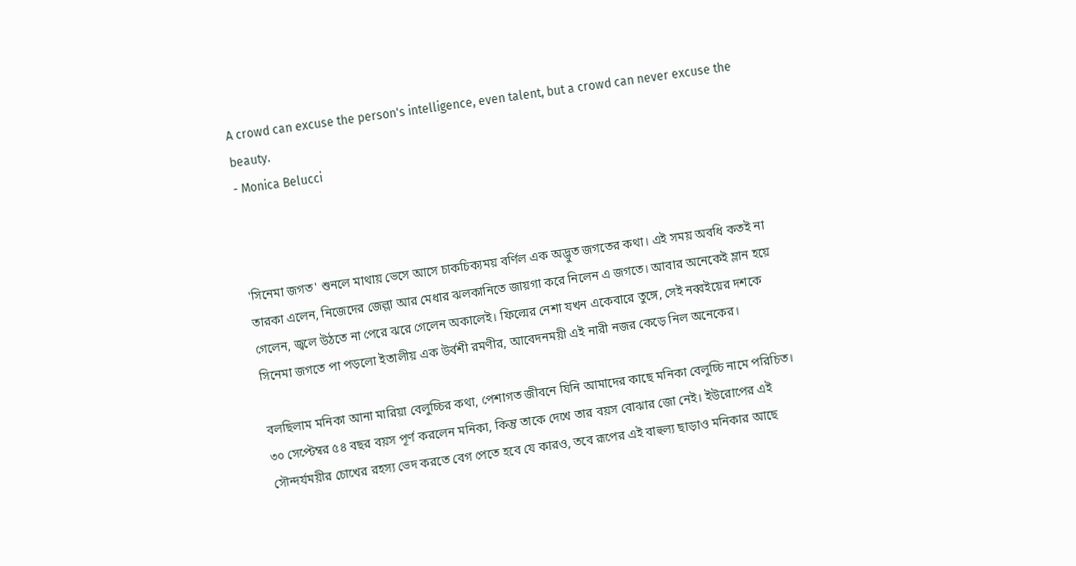A crowd can excuse the person's intelligence, even talent, but a crowd can never excuse the beauty.
- Monica Belucci



'সিনেমা জগত' শুনলে মাথায় ভেসে আসে চাকচিক্যময় বর্ণিল এক অদ্ভুত জগতের কথা। এই সময় অবধি কতই না তারকা এলেন, নিজেদের জেল্লা আর মেধার ঝলকানিতে জায়গা করে নিলেন এ জগতে। আবার অনেকেই ম্লান হয়ে গেলেন, জ্বলে উঠতে না পেরে ঝরে গেলেন অকালেই। ফিল্মের নেশা যখন একেবারে তুঙ্গে, সেই নব্বইয়ের দশকে সিনেমা জগতে পা পড়লো ইতালীয় এক উর্বশী রমণীর, আবেদনময়ী এই নারী নজর কেড়ে নিল অনেকের।

বলছিলাম মনিকা আনা মারিয়া বেলুচ্চির কথা, পেশাগত জীবনে যিনি আমাদের কাছে মনিকা বেলুচ্চি নামে পরিচিত। ৩০ সেপ্টেম্বর ৫৪ বছর বয়স পূর্ণ করলেন মনিকা, কিন্তু তাকে দেখে তার বয়স বোঝার জো নেই। ইউরোপের এই সৌন্দর্যময়ীর চোখের রহস্য ভেদ করতে বেগ পেতে হবে যে কারও, তবে রূপের এই বাহুল্য ছাড়াও মনিকার আছে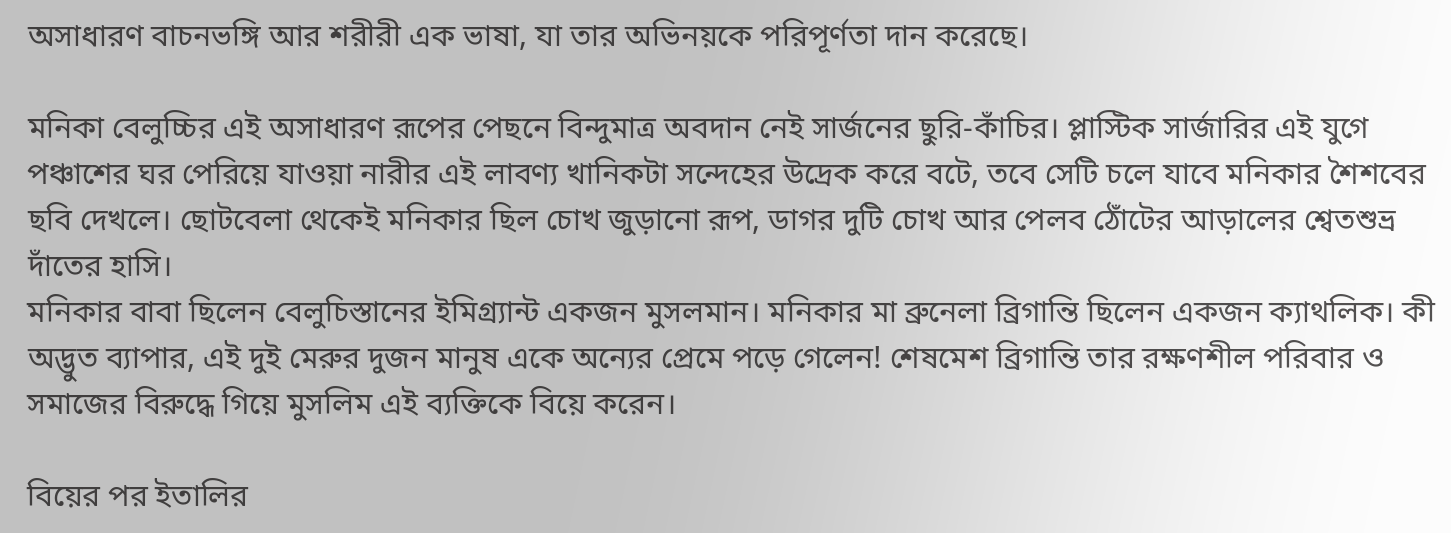অসাধারণ বাচনভঙ্গি আর শরীরী এক ভাষা, যা তার অভিনয়কে পরিপূর্ণতা দান করেছে।

মনিকা বেলুচ্চির এই অসাধারণ রূপের পেছনে বিন্দুমাত্র অবদান নেই সার্জনের ছুরি-কাঁচির। প্লাস্টিক সার্জারির এই যুগে পঞ্চাশের ঘর পেরিয়ে যাওয়া নারীর এই লাবণ্য খানিকটা সন্দেহের উদ্রেক করে বটে, তবে সেটি চলে যাবে মনিকার শৈশবের ছবি দেখলে। ছোটবেলা থেকেই মনিকার ছিল চোখ জুড়ানো রূপ, ডাগর দুটি চোখ আর পেলব ঠোঁটের আড়ালের শ্বেতশুভ্র দাঁতের হাসি।
মনিকার বাবা ছিলেন বেলুচিস্তানের ইমিগ্র্যান্ট একজন মুসলমান। মনিকার মা ব্রুনেলা ব্রিগান্তি ছিলেন একজন ক্যাথলিক। কী অদ্ভুত ব্যাপার, এই দুই মেরুর দুজন মানুষ একে অন্যের প্রেমে পড়ে গেলেন! শেষমেশ ব্রিগান্তি তার রক্ষণশীল পরিবার ও সমাজের বিরুদ্ধে গিয়ে মুসলিম এই ব্যক্তিকে বিয়ে করেন।

বিয়ের পর ইতালির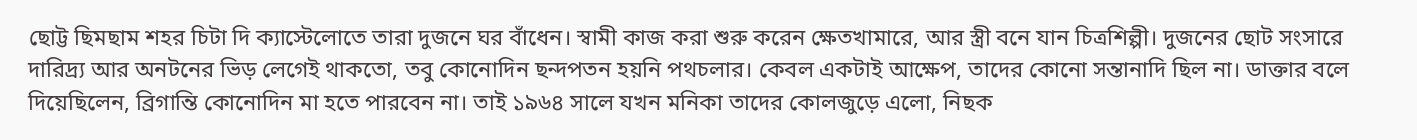ছোট্ট ছিমছাম শহর চিটা দি ক্যাস্টেলোতে তারা দুজনে ঘর বাঁধেন। স্বামী কাজ করা শুরু করেন ক্ষেতখামারে, আর স্ত্রী বনে যান চিত্রশিল্পী। দুজনের ছোট সংসারে দারিদ্র‍্য আর অনটনের ভিড় লেগেই থাকতো, তবু কোনোদিন ছন্দপতন হয়নি পথচলার। কেবল একটাই আক্ষেপ, তাদের কোনো সন্তানাদি ছিল না। ডাক্তার বলে দিয়েছিলেন, ব্রিগান্তি কোনোদিন মা হতে পারবেন না। তাই ১৯৬৪ সালে যখন মনিকা তাদের কোলজুড়ে এলো, নিছক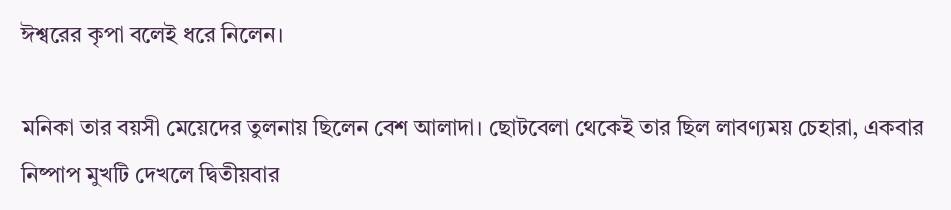ঈশ্বরের কৃপা বলেই ধরে নিলেন।

মনিকা তার বয়সী মেয়েদের তুলনায় ছিলেন বেশ আলাদা। ছোটবেলা থেকেই তার ছিল লাবণ্যময় চেহারা, একবার নিষ্পাপ মুখটি দেখলে দ্বিতীয়বার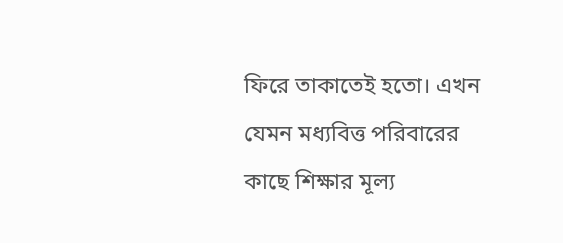ফিরে তাকাতেই হতো। এখন যেমন মধ্যবিত্ত পরিবারের কাছে শিক্ষার মূল্য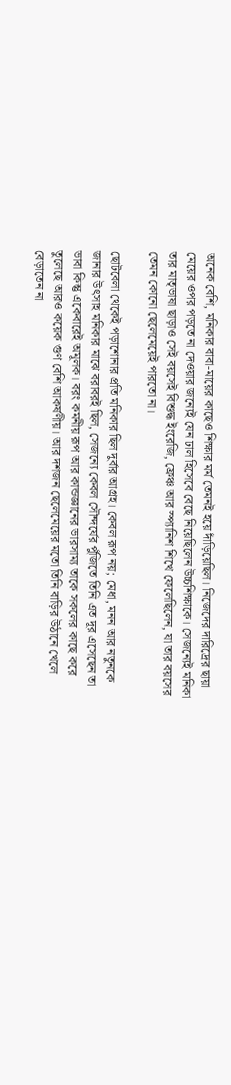অনেক বেশি, মনিকার বাবা-মায়ের কাছেও শিক্ষার মর্ম তেমনই হয়ে দাঁড়িয়েছিল। নিজেদের দারিদ্রের ছায়া মেয়ের ওপর পড়তে না দেওয়ার জন্যেই যেন ঢাল হিসেবে বেছে নিয়েছিলেন উচ্চশিক্ষাকে। সেজন্যেই মনিকা তার মাতৃভাষা ছাড়াও সেই বয়সেই বিশুদ্ধ ইংরেজি, ফ্রেঞ্চ আর স্প্যানিশ শিখে ফেলেছিলেন, যা তার বয়সের তেমন কোনো ছেলেমেয়েই পারতো না।

ছোটবেলা থেকেই পড়াশোনার প্রতি মনিকার ছিল দুর্বার আগ্রহ। কেবল রূপ নয়; মেধা, মনন আর নতুনকে জানার উৎসাহ মনিকার মাঝে বরাবরই ছিল, সেজন্যে কেবল সৌন্দর্যের পুঁজিতে তিনি এত দূর এসেছেন তা ভাবা কিন্তু একেবারেই অমূলক। বরং কমনীয় রূপ আর কান্ডজ্ঞানের ভারসাম্য তাকে সকলের কাছে করে তুলেছে আরও কয়েক গুণ বেশি আকর্ষণীয়। আর দশজন ছেলেমেয়ের মতো তিনি বাড়ির উঠানে খেলে বেড়াতেন না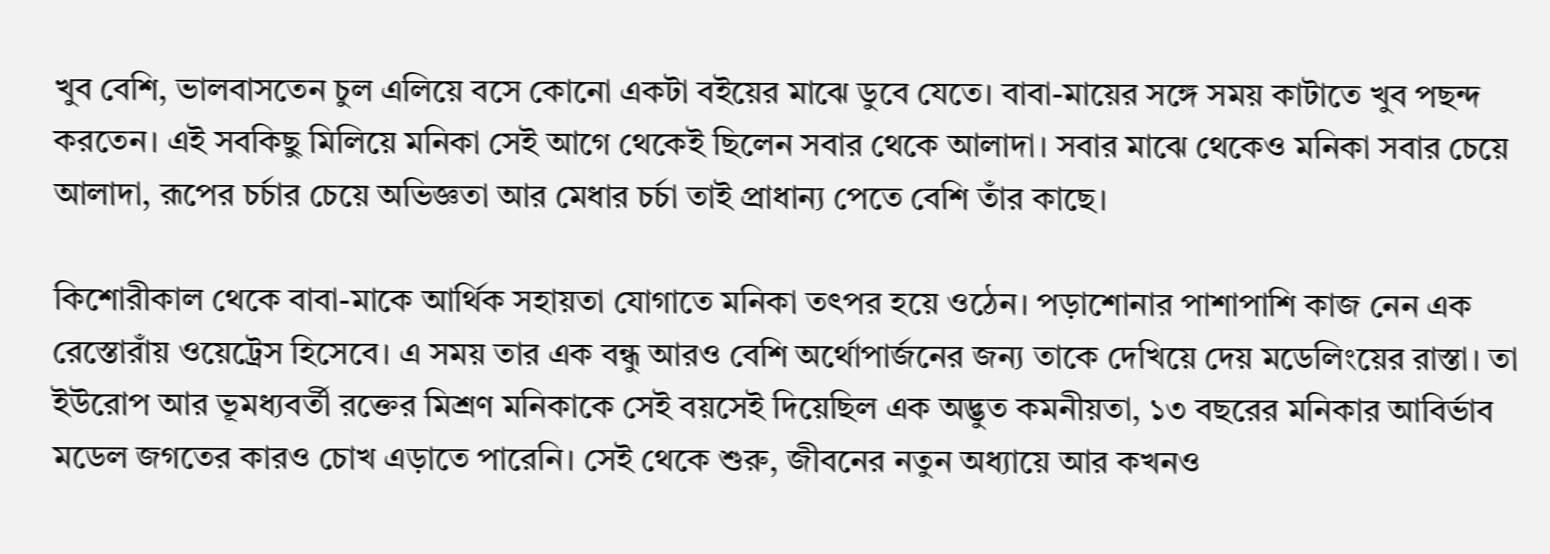খুব বেশি, ভালবাসতেন চুল এলিয়ে বসে কোনো একটা বইয়ের মাঝে ডুবে যেতে। বাবা-মায়ের সঙ্গে সময় কাটাতে খুব পছন্দ করতেন। এই সবকিছু মিলিয়ে মনিকা সেই আগে থেকেই ছিলেন সবার থেকে আলাদা। সবার মাঝে থেকেও মনিকা সবার চেয়ে আলাদা, রূপের চর্চার চেয়ে অভিজ্ঞতা আর মেধার চর্চা তাই প্রাধান্য পেতে বেশি তাঁর কাছে।

কিশোরীকাল থেকে বাবা-মাকে আর্থিক সহায়তা যোগাতে মনিকা তৎপর হয়ে ওঠেন। পড়াশোনার পাশাপাশি কাজ নেন এক রেস্তোরাঁয় ওয়েট্রেস হিসেবে। এ সময় তার এক বন্ধু আরও বেশি অর্থোপার্জনের জন্য তাকে দেখিয়ে দেয় মডেলিংয়ের রাস্তা। তা ইউরোপ আর ভূমধ্যবর্তী রক্তের মিশ্রণ মনিকাকে সেই বয়সেই দিয়েছিল এক অদ্ভুত কমনীয়তা, ১৩ বছরের মনিকার আবির্ভাব মডেল জগতের কারও চোখ এড়াতে পারেনি। সেই থেকে শুরু, জীবনের নতুন অধ্যায়ে আর কখনও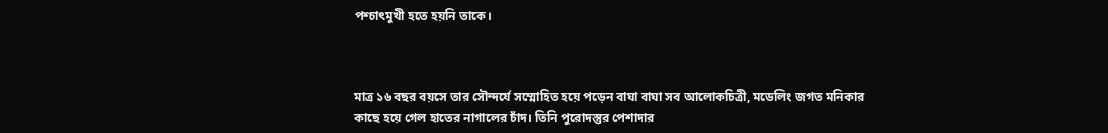পশ্চাৎমুখী হতে হয়নি তাকে।



মাত্র ১৬ বছর বয়সে তার সৌন্দর্যে সম্মোহিত হয়ে পড়েন বাঘা বাঘা সব আলোকচিত্রী, মডেলিং জগত মনিকার কাছে হয়ে গেল হাতের নাগালের চাঁদ। তিনি পুরোদস্তুর পেশাদার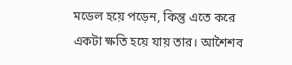মডেল হয়ে পড়েন, কিন্তু এতে করে একটা ক্ষতি হয়ে যায় তার। আশৈশব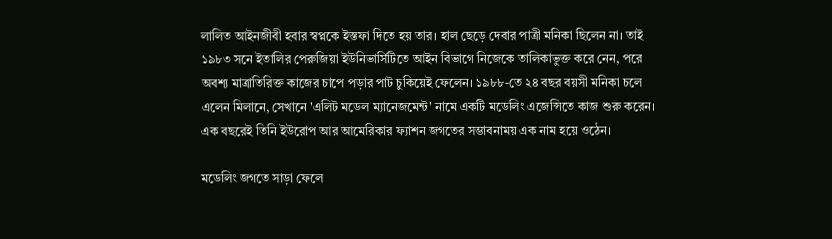লালিত আইনজীবী হবার স্বপ্নকে ইস্তফা দিতে হয় তার। হাল ছেড়ে দেবার পাত্রী মনিকা ছিলেন না। তাই ১৯৮৩ সনে ইতালির পেরুজিয়া ইউনিভার্সিটিতে আইন বিভাগে নিজেকে তালিকাভুক্ত করে নেন, পরে অবশ্য মাত্রাতিরিক্ত কাজের চাপে পড়ার পাট চুকিয়েই ফেলেন। ১৯৮৮-তে ২৪ বছর বয়সী মনিকা চলে এলেন মিলানে, সেখানে 'এলিট মডেল ম্যানেজমেন্ট' নামে একটি মডেলিং এজেন্সিতে কাজ শুরু করেন। এক বছরেই তিনি ইউরোপ আর আমেরিকার ফ্যাশন জগতের সম্ভাবনাময় এক নাম হয়ে ওঠেন।

মডেলিং জগতে সাড়া ফেলে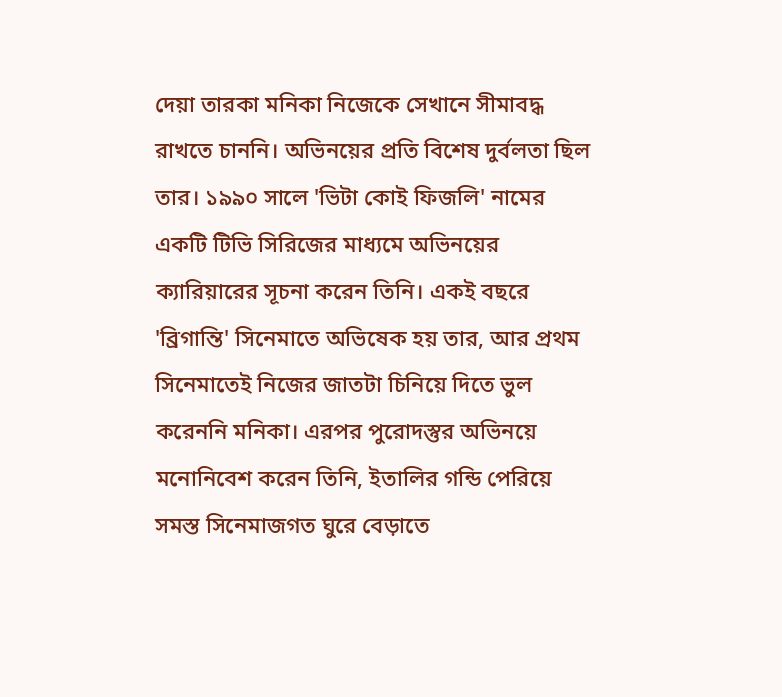দেয়া তারকা মনিকা নিজেকে সেখানে সীমাবদ্ধ রাখতে চাননি। অভিনয়ের প্রতি বিশেষ দুর্বলতা ছিল তার। ১৯৯০ সালে 'ভিটা কোই ফিজলি' নামের একটি টিভি সিরিজের মাধ্যমে অভিনয়ের ক্যারিয়ারের সূচনা করেন তিনি। একই বছরে 'ব্রিগান্তি' সিনেমাতে অভিষেক হয় তার, আর প্রথম সিনেমাতেই নিজের জাতটা চিনিয়ে দিতে ভুল করেননি মনিকা। এরপর পুরোদস্তুর অভিনয়ে মনোনিবেশ করেন তিনি, ইতালির গন্ডি পেরিয়ে সমস্ত সিনেমাজগত ঘুরে বেড়াতে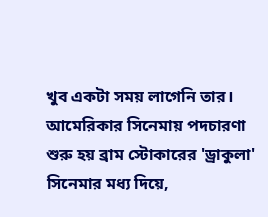খুব একটা সময় লাগেনি তার। আমেরিকার সিনেমায় পদচারণা শুরু হয় ব্রাম স্টোকারের 'ড্রাকুলা' সিনেমার মধ্য দিয়ে,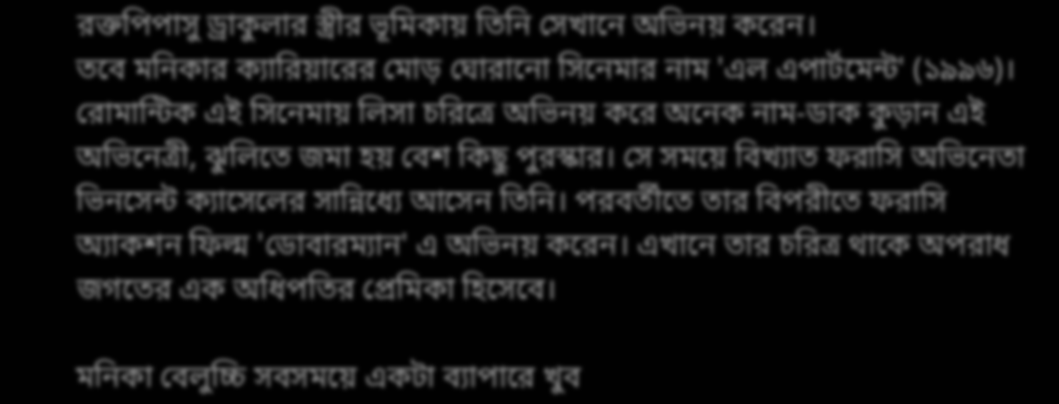রক্তপিপাসু ড্রাকুলার স্ত্রীর ভূমিকায় তিনি সেখানে অভিনয় করেন।
তবে মনিকার ক্যারিয়ারের মোড় ঘোরানো সিনেমার নাম 'এল এপার্টমেন্ট' (১৯৯৬)। রোমান্টিক এই সিনেমায় লিসা চরিত্রে অভিনয় করে অনেক নাম-ডাক কুড়ান এই অভিনেত্রী, ঝুলিতে জমা হয় বেশ কিছু পুরস্কার। সে সময়ে বিখ্যাত ফরাসি অভিনেতা ভিনসেন্ট ক্যাসেলের সান্নিধ্যে আসেন তিনি। পরবর্তীতে তার বিপরীতে ফরাসি অ্যাকশন ফিল্ম 'ডোবারম্যান' এ অভিনয় করেন। এখানে তার চরিত্র থাকে অপরাধ জগতের এক অধিপতির প্রেমিকা হিসেবে।

মনিকা বেলুচ্চি সবসময়ে একটা ব্যাপারে খুব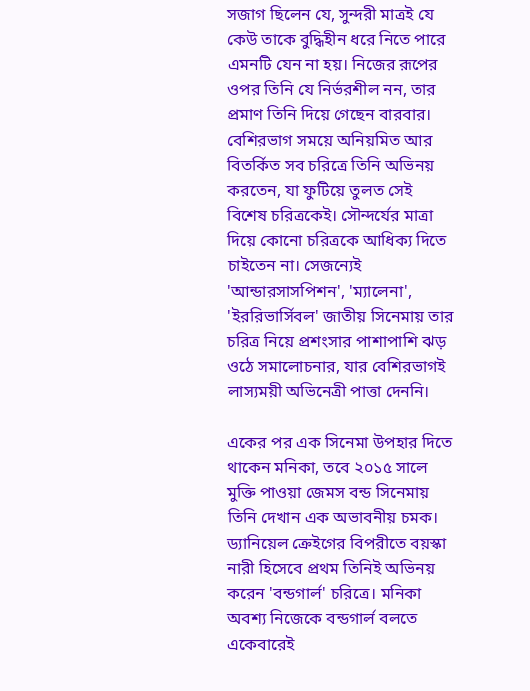সজাগ ছিলেন যে, সুন্দরী মাত্রই যে কেউ তাকে বুদ্ধিহীন ধরে নিতে পারে এমনটি যেন না হয়। নিজের রূপের ওপর তিনি যে নির্ভরশীল নন, তার প্রমাণ তিনি দিয়ে গেছেন বারবার। বেশিরভাগ সময়ে অনিয়মিত আর বিতর্কিত সব চরিত্রে তিনি অভিনয় করতেন, যা ফুটিয়ে তুলত সেই বিশেষ চরিত্রকেই। সৌন্দর্যের মাত্রা দিয়ে কোনো চরিত্রকে আধিক্য দিতে চাইতেন না। সেজন্যেই 'আন্ডারসাসপিশন', 'ম্যালেনা', 'ইররিভার্সিবল' জাতীয় সিনেমায় তার চরিত্র নিয়ে প্রশংসার পাশাপাশি ঝড় ওঠে সমালোচনার, যার বেশিরভাগই লাস্যময়ী অভিনেত্রী পাত্তা দেননি।

একের পর এক সিনেমা উপহার দিতে থাকেন মনিকা, তবে ২০১৫ সালে মুক্তি পাওয়া জেমস বন্ড সিনেমায় তিনি দেখান এক অভাবনীয় চমক। ড্যানিয়েল ক্রেইগের বিপরীতে বয়স্কা নারী হিসেবে প্রথম তিনিই অভিনয় করেন 'বন্ডগার্ল' চরিত্রে। মনিকা অবশ্য নিজেকে বন্ডগার্ল বলতে একেবারেই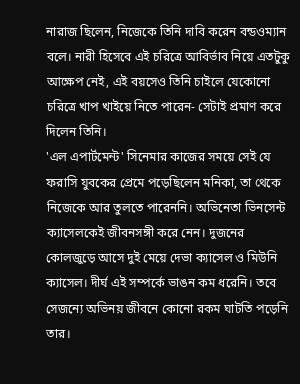নারাজ ছিলেন, নিজেকে তিনি দাবি করেন বন্ডওম্যান বলে। নারী হিসেবে এই চরিত্রে আবির্ভাব নিয়ে এতটুকু আক্ষেপ নেই, এই বয়সেও তিনি চাইলে যেকোনো চরিত্রে খাপ খাইয়ে নিতে পারেন- সেটাই প্রমাণ করে দিলেন তিনি।
'এল এপার্টমেন্ট' সিনেমার কাজের সময়ে সেই যে ফরাসি যুবকের প্রেমে পড়েছিলেন মনিকা, তা থেকে নিজেকে আর তুলতে পারেননি। অভিনেতা ভিনসেন্ট ক্যাসেলকেই জীবনসঙ্গী করে নেন। দুজনের কোলজুড়ে আসে দুই মেয়ে দেভা ক্যাসেল ও মিউনি ক্যাসেল। দীর্ঘ এই সম্পর্কে ভাঙন কম ধরেনি। তবে সেজন্যে অভিনয় জীবনে কোনো রকম ঘাটতি পড়েনি তার।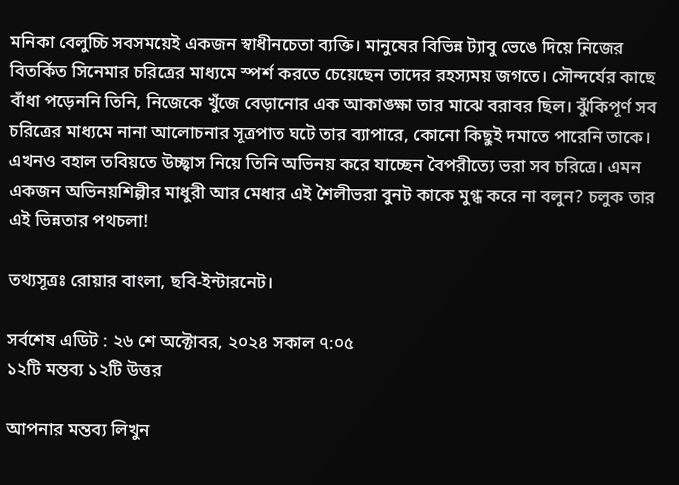মনিকা বেলুচ্চি সবসময়েই একজন স্বাধীনচেতা ব্যক্তি। মানুষের বিভিন্ন ট্যাবু ভেঙে দিয়ে নিজের বিতর্কিত সিনেমার চরিত্রের মাধ্যমে স্পর্শ করতে চেয়েছেন তাদের রহস্যময় জগতে। সৌন্দর্যের কাছে বাঁধা পড়েননি তিনি, নিজেকে খুঁজে বেড়ানোর এক আকাঙ্ক্ষা তার মাঝে বরাবর ছিল। ঝুঁকিপূর্ণ সব চরিত্রের মাধ্যমে নানা আলোচনার সূত্রপাত ঘটে তার ব্যাপারে, কোনো কিছুই দমাতে পারেনি তাকে। এখনও বহাল তবিয়তে উচ্ছ্বাস নিয়ে তিনি অভিনয় করে যাচ্ছেন বৈপরীত্যে ভরা সব চরিত্রে। এমন একজন অভিনয়শিল্পীর মাধুরী আর মেধার এই শৈলীভরা বুনট কাকে মুগ্ধ করে না বলুন? চলুক তার এই ভিন্নতার পথচলা!

তথ্যসূত্রঃ রোয়ার বাংলা, ছবি-ইন্টারনেট।

সর্বশেষ এডিট : ২৬ শে অক্টোবর, ২০২৪ সকাল ৭:০৫
১২টি মন্তব্য ১২টি উত্তর

আপনার মন্তব্য লিখুন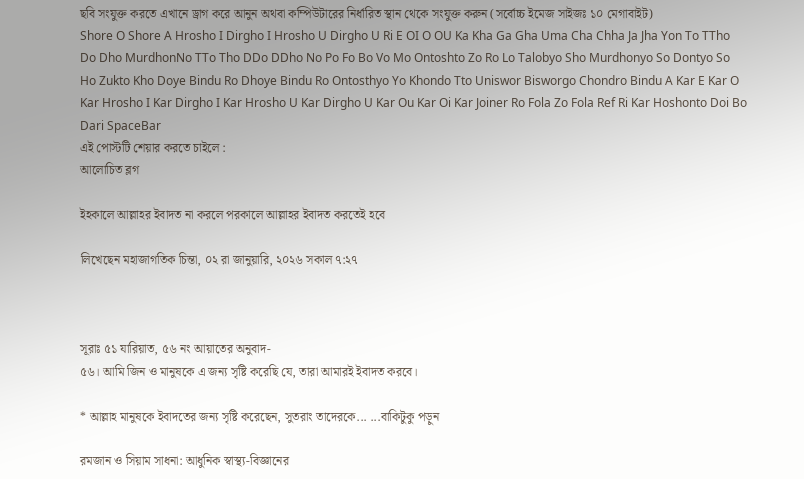ছবি সংযুক্ত করতে এখানে ড্রাগ করে আনুন অথবা কম্পিউটারের নির্ধারিত স্থান থেকে সংযুক্ত করুন (সর্বোচ্চ ইমেজ সাইজঃ ১০ মেগাবাইট)
Shore O Shore A Hrosho I Dirgho I Hrosho U Dirgho U Ri E OI O OU Ka Kha Ga Gha Uma Cha Chha Ja Jha Yon To TTho Do Dho MurdhonNo TTo Tho DDo DDho No Po Fo Bo Vo Mo Ontoshto Zo Ro Lo Talobyo Sho Murdhonyo So Dontyo So Ho Zukto Kho Doye Bindu Ro Dhoye Bindu Ro Ontosthyo Yo Khondo Tto Uniswor Bisworgo Chondro Bindu A Kar E Kar O Kar Hrosho I Kar Dirgho I Kar Hrosho U Kar Dirgho U Kar Ou Kar Oi Kar Joiner Ro Fola Zo Fola Ref Ri Kar Hoshonto Doi Bo Dari SpaceBar
এই পোস্টটি শেয়ার করতে চাইলে :
আলোচিত ব্লগ

ইহকালে আল্লাহর ইবাদত না করলে পরকালে আল্লাহর ইবাদত করতেই হবে

লিখেছেন মহাজাগতিক চিন্তা, ০২ রা জানুয়ারি, ২০২৬ সকাল ৭:২৭



সূরাঃ ৫১ যারিয়াত, ৫৬ নং আয়াতের অনুবাদ-
৫৬। আমি জিন ও মানুষকে এ জন্য সৃষ্টি করেছি যে, তারা আমারই ইবাদত করবে।

* আল্লাহ মানুষকে ইবাদতের জন্য সৃষ্টি করেছেন, সুতরাং তাদেরকে... ...বাকিটুকু পড়ুন

রমজান ও সিয়াম সাধনা: আধুনিক স্বাস্থ্য-বিজ্ঞানের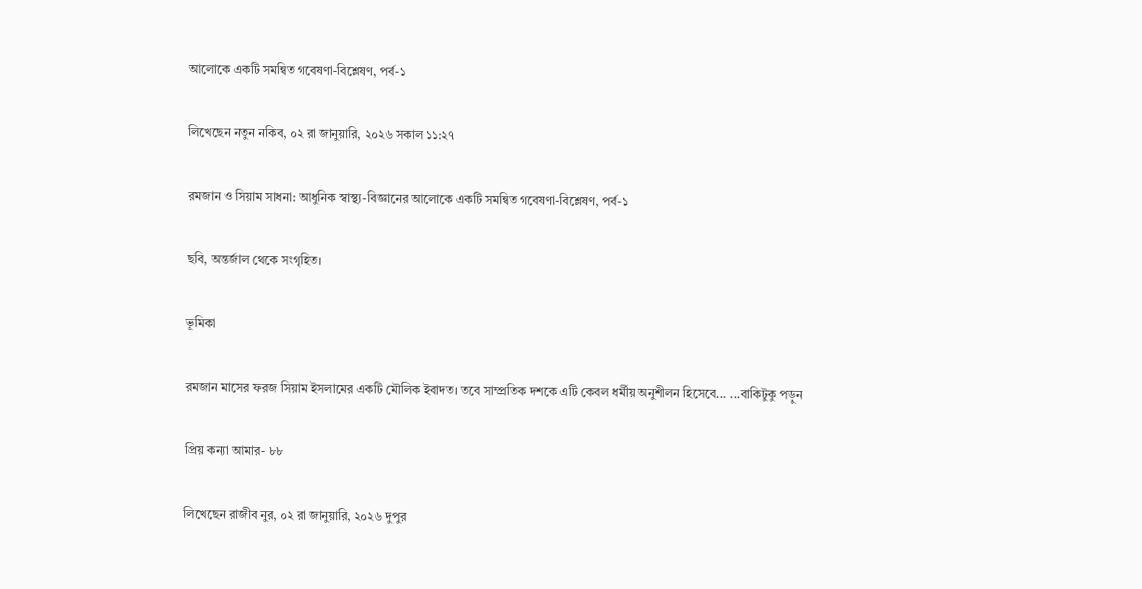আলোকে একটি সমন্বিত গবেষণা-বিশ্লেষণ, পর্ব-১

লিখেছেন নতুন নকিব, ০২ রা জানুয়ারি, ২০২৬ সকাল ১১:২৭

রমজান ও সিয়াম সাধনা: আধুনিক স্বাস্থ্য-বিজ্ঞানের আলোকে একটি সমন্বিত গবেষণা-বিশ্লেষণ, পর্ব-১

ছবি, অন্তর্জাল থেকে সংগৃহিত।

ভূমিকা

রমজান মাসের ফরজ সিয়াম ইসলামের একটি মৌলিক ইবাদত। তবে সাম্প্রতিক দশকে এটি কেবল ধর্মীয় অনুশীলন হিসেবে... ...বাকিটুকু পড়ুন

প্রিয় কন্যা আমার- ৮৮

লিখেছেন রাজীব নুর, ০২ রা জানুয়ারি, ২০২৬ দুপুর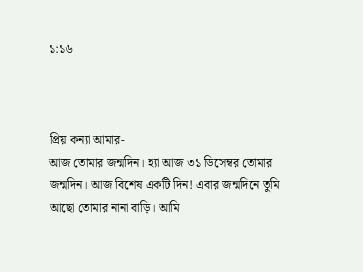১:১৬



প্রিয় কন্যা আমার-
আজ তোমার জন্মদিন। হ্যা আজ ৩১ ডিসেম্বর তোমার জন্মদিন। আজ বিশেষ একটি দিন! এবার জন্মদিনে তুমি আছো তোমার নানা বাড়ি। আমি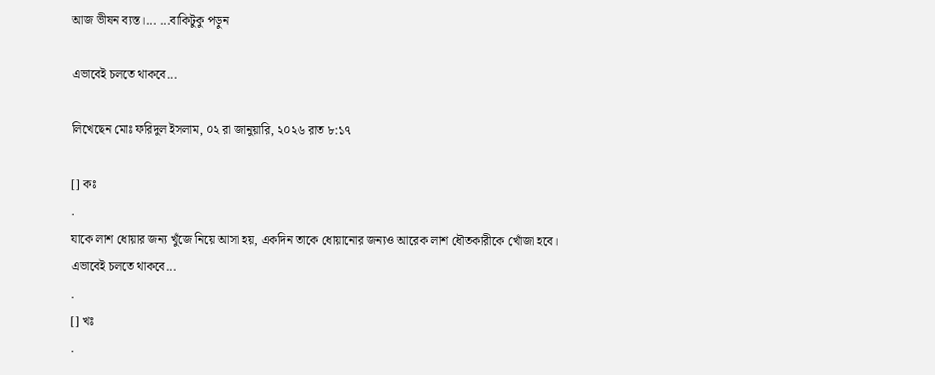আজ ভীষন ব্যস্ত।... ...বাকিটুকু পড়ুন

এভাবেই চলতে থাকবে...

লিখেছেন মোঃ ফরিদুল ইসলাম, ০২ রা জানুয়ারি, ২০২৬ রাত ৮:১৭

[] কঃ
.
যাকে লাশ ধোয়ার জন্য খুঁজে নিয়ে আসা হয়, একদিন তাকে ধোয়ানোর জন্যও আরেক লাশ ধৌতকারীকে খোঁজা হবে।
এভাবেই চলতে থাকবে...
.
[] খঃ
.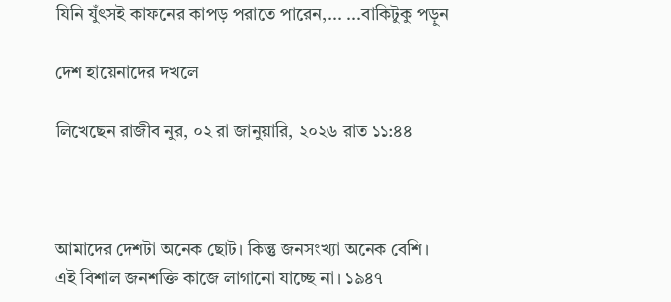যিনি যুঁৎসই কাফনের কাপড় পরাতে পারেন,... ...বাকিটুকু পড়ুন

দেশ হায়েনাদের দখলে

লিখেছেন রাজীব নুর, ০২ রা জানুয়ারি, ২০২৬ রাত ১১:৪৪



আমাদের দেশটা অনেক ছোট। কিন্তু জনসংখ্যা অনেক বেশি।
এই বিশাল জনশক্তি কাজে লাগানো যাচ্ছে না। ১৯৪৭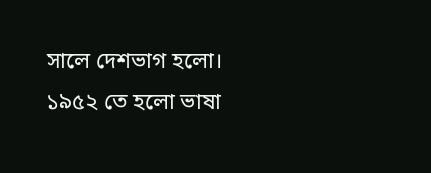সালে দেশভাগ হলো। ১৯৫২ তে হলো ভাষা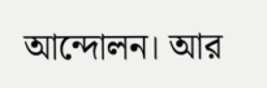আন্দোলন। আর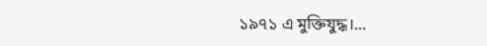১৯৭১ এ মুক্তিযুদ্ধ।...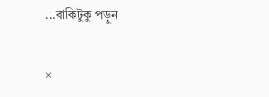...বাকিটুকু পড়ুন

×